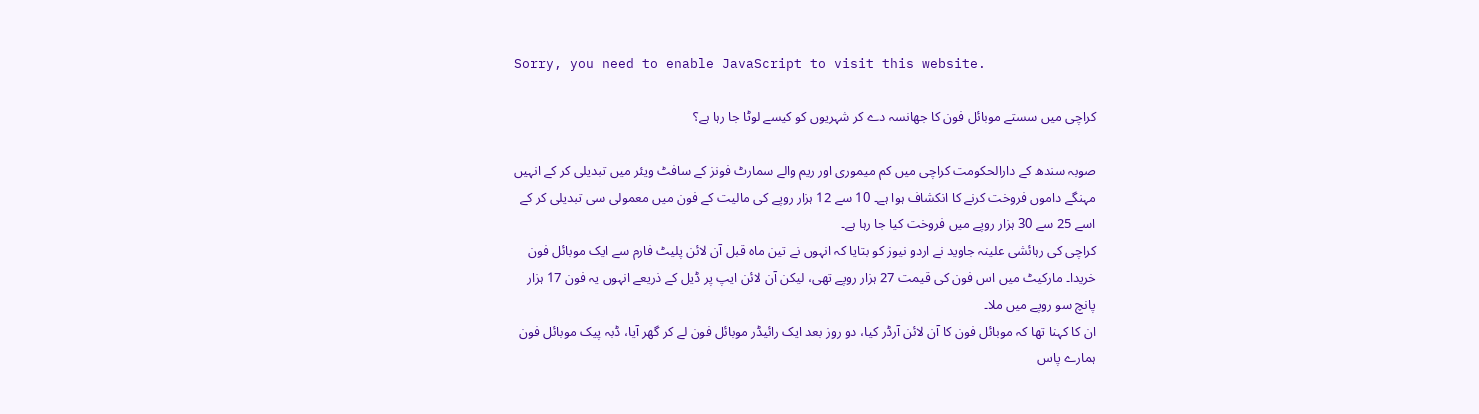Sorry, you need to enable JavaScript to visit this website.

کراچی میں سستے موبائل فون کا جھانسہ دے کر شہریوں کو کیسے لوٹا جا رہا ہے؟

صوبہ سندھ کے دارالحکومت کراچی میں کم میموری اور ریم والے سمارٹ فونز کے سافٹ ویئر میں تبدیلی کر کے انہیں مہنگے داموں فروخت کرنے کا انکشاف ہوا ہے۔ 10 سے 12 ہزار روپے کی مالیت کے فون میں معمولی سی تبدیلی کر کے اسے 25 سے 30 ہزار روپے میں فروخت کیا جا رہا ہے۔
کراچی کی رہائشی علینہ جاوید نے اردو نیوز کو بتایا کہ انہوں نے تین ماہ قبل آن لائن پلیٹ فارم سے ایک موبائل فون خریدا۔ مارکیٹ میں اس فون کی قیمت 27 ہزار روپے تھی، لیکن آن لائن ایپ پر ڈیل کے ذریعے انہوں یہ فون 17 ہزار پانچ سو روپے میں ملا۔
ان کا کہنا تھا کہ موبائل فون کا آن لائن آرڈر کیا، دو روز بعد ایک رائیڈر موبائل فون لے کر گھر آیا، ڈبہ پیک موبائل فون ہمارے پاس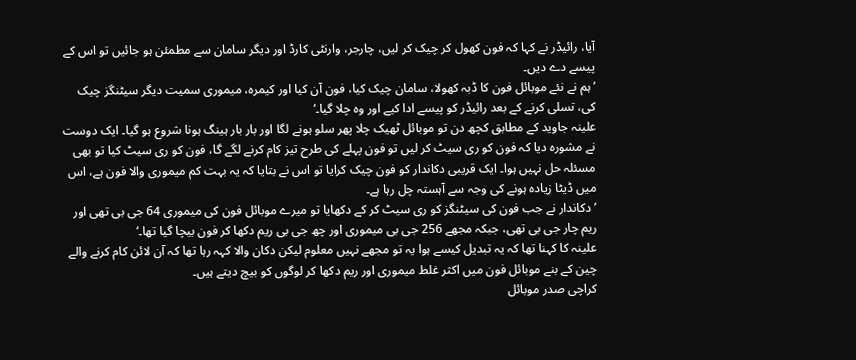آیا، رائیڈر نے کہا کہ فون کھول کر چیک کر لیں، چارجر، وارنٹی کارڈ اور دیگر سامان سے مطمئن ہو جائیں تو اس کے پیسے دے دیں۔
’ہم نے نئے موبائل فون کا ڈبہ کھولا، سامان چیک کیا، فون آن کیا اور کیمرہ، میموری سمیت دیگر سیٹنگز چیک کی، تسلی کرنے کے بعد رائیڈر کو پیسے ادا کیے اور وہ چلا گیا۔‘
علینہ جاوید کے مطابق کچھ دن تو موبائل ٹھیک چلا پھر سلو ہونے لگا اور بار بار ہینگ ہونا شروع ہو گیا۔ ایک دوست نے مشورہ دیا کہ فون کو ری سیٹ کر لیں تو فون پہلے کی طرح تیز کام کرنے لگے گا، فون کو ری سیٹ کیا تو بھی مسئلہ حل نہیں ہوا۔ ایک قریبی دکاندار کو فون چیک کرایا تو اس نے بتایا کہ یہ بہت کم میموری والا فون ہے، اس میں ڈیٹا زیادہ ہونے کی وجہ سے آہستہ چل رہا ہے۔
’دکاندار نے جب فون کی سیٹنگز کو ری سیٹ کر کے دکھایا تو میرے موبائل فون کی میموری 64 جی بی تھی اور ریم چار جی بی تھی، جبکہ مجھے 256 جی بی میموری اور چھ جی بی ریم دکھا کر فون بیچا گیا تھا۔‘
علینہ کا کہنا تھا کہ یہ تبدیل کیسے ہوا یہ تو مجھے نہیں معلوم لیکن دکان والا کہہ رہا تھا کہ آن لائن کام کرنے والے چین کے بنے موبائل فون میں اکثر غلط میموری اور ریم دکھا کر لوگوں کو بیچ دیتے ہیں۔
کراچی صدر موبائل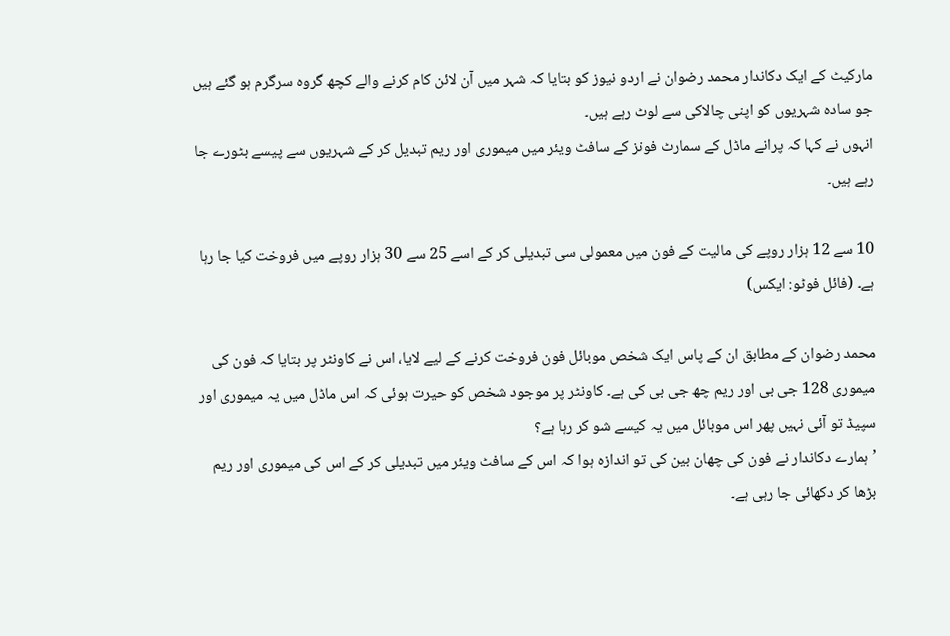مارکیٹ کے ایک دکاندار محمد رضوان نے اردو نیوز کو بتایا کہ شہر میں آن لائن کام کرنے والے کچھ گروہ سرگرم ہو گئے ہیں جو سادہ شہریوں کو اپنی چالاکی سے لوٹ رہے ہیں۔
انہوں نے کہا کہ پرانے ماڈل کے سمارٹ فونز کے سافٹ ویئر میں میموری اور ریم تبدیل کر کے شہریوں سے پیسے بٹورے جا رہے ہیں۔

10 سے 12 ہزار روپے کی مالیت کے فون میں معمولی سی تبدیلی کر کے اسے 25 سے 30 ہزار روپے میں فروخت کیا جا رہا ہے۔ (فائل فوٹو: ایکس)

محمد رضوان کے مطابق ان کے پاس ایک شخص موبائل فون فروخت کرنے کے لیے لایا، اس نے کاونٹر پر بتایا کہ فون کی میموری 128 جی بی اور ریم چھ جی بی کی ہے۔ کاونٹر پر موجود شخص کو حیرت ہوئی کہ اس ماڈل میں یہ میموری اور سپیڈ تو آئی نہیں پھر اس موبائل میں یہ کیسے شو کر رہا ہے؟
’ہمارے دکاندار نے فون کی چھان بین کی تو اندازہ ہوا کہ اس کے سافٹ ویئر میں تبدیلی کر کے اس کی میموری اور ریم بڑھا کر دکھائی جا رہی ہے۔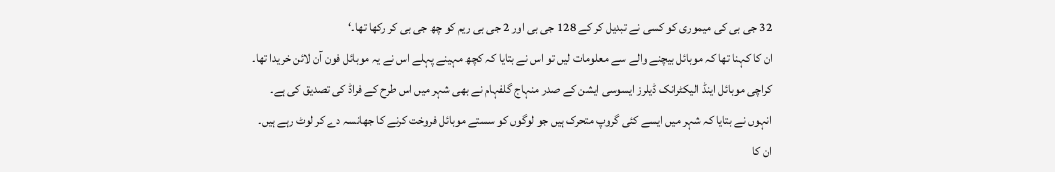32 جی بی کی میموری کو کسی نے تبدیل کر کے 128 جی بی اور 2 جی بی ریم کو چھ جی بی کر رکھا تھا۔‘
ان کا کہنا تھا کہ موبائل بیچنے والے سے معلومات لیں تو اس نے بتایا کہ کچھ مہینے پہلے اس نے یہ موبائل فون آن لائن خریدا تھا۔
کراچی موبائل اینڈ الیکٹرانک ڈیلرز ایسوسی ایشن کے صدر منہاج گلفہام نے بھی شہر میں اس طرح کے فراڈ کی تصدیق کی ہے۔
انہوں نے بتایا کہ شہر میں ایسے کئی گروپ متحرک ہیں جو لوگوں کو سستے موبائل فروخت کرنے کا جھانسہ دے کر لوٹ رہے ہیں۔
ان کا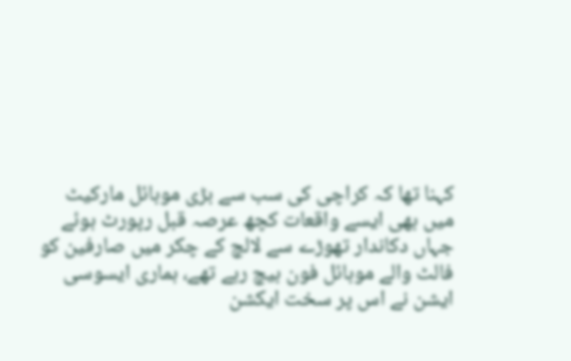کہنا تھا کہ کراچی کی سب سے بڑی موبائل مارکیٹ میں بھی ایسے واقعات کچھ عرصہ قبل رپورٹ ہوئے جہاں دکاندار تھوڑے سے لالچ کے چکر میں صارفین کو فالٹ والے موبائل فون بیچ رہے تھے، ہماری ایسوسی ایشن نے اس پر سخت ایکشن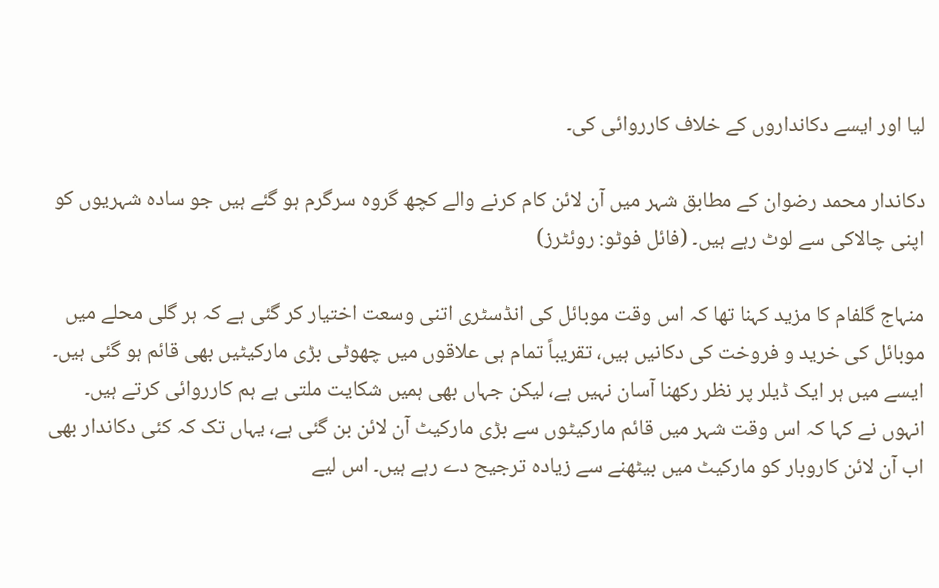لیا اور ایسے دکانداروں کے خلاف کارروائی کی۔

دکاندار محمد رضوان کے مطابق شہر میں آن لائن کام کرنے والے کچھ گروہ سرگرم ہو گئے ہیں جو سادہ شہریوں کو اپنی چالاکی سے لوٹ رہے ہیں۔ (فائل فوٹو: روئٹرز)

منہاج گلفام کا مزید کہنا تھا کہ اس وقت موبائل کی انڈسٹری اتنی وسعت اختیار کر گئی ہے کہ ہر گلی محلے میں موبائل کی خرید و فروخت کی دکانیں ہیں، تقریباً تمام ہی علاقوں میں چھوٹی بڑی مارکیٹیں بھی قائم ہو گئی ہیں۔ ایسے میں ہر ایک ڈیلر پر نظر رکھنا آسان نہیں ہے، لیکن جہاں بھی ہمیں شکایت ملتی ہے ہم کارروائی کرتے ہیں۔
انہوں نے کہا کہ اس وقت شہر میں قائم مارکیٹوں سے بڑی مارکیٹ آن لائن بن گئی ہے، یہاں تک کہ کئی دکاندار بھی اب آن لائن کاروبار کو مارکیٹ میں بیٹھنے سے زیادہ ترجیح دے رہے ہیں۔ اس لیے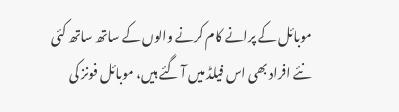موبائل کے پرانے کام کرنے والوں کے ساتھ ساتھ کئی نئے افراد بھی اس فیلڈ میں آ گئے ہیں، موبائل فونز کی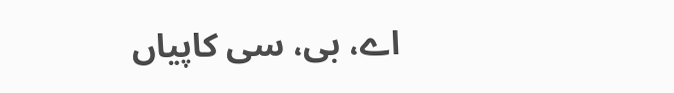اے، بی، سی کاپیاں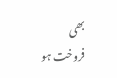بھی فروخت ہو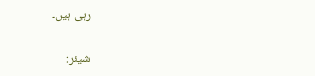رہی ہیں۔

شیئر: